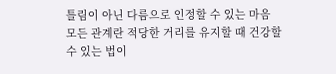틀림이 아닌 다름으로 인정할 수 있는 마음
모든 관계란 적당한 거리를 유지할 때 건강할 수 있는 법이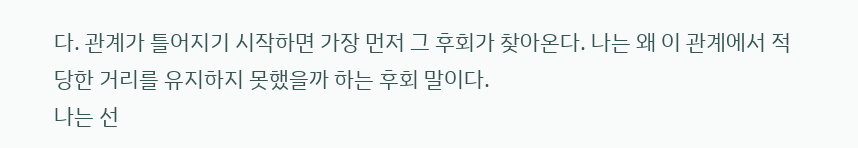다. 관계가 틀어지기 시작하면 가장 먼저 그 후회가 찾아온다. 나는 왜 이 관계에서 적당한 거리를 유지하지 못했을까 하는 후회 말이다.
나는 선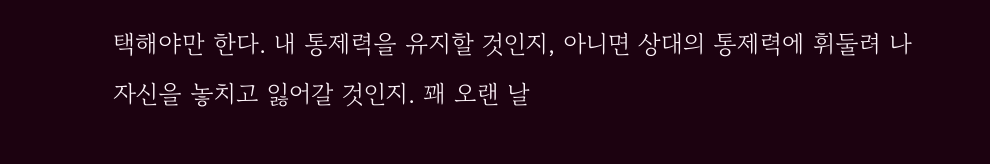택해야만 한다. 내 통제력을 유지할 것인지, 아니면 상대의 통제력에 휘둘려 나 자신을 놓치고 잃어갈 것인지. 꽤 오랜 날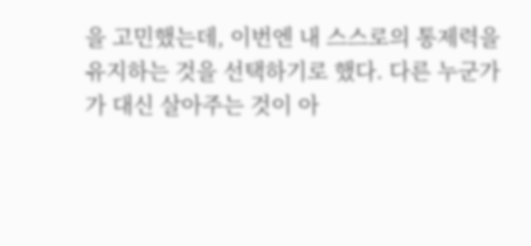을 고민했는데, 이번엔 내 스스로의 통제력을 유지하는 것을 선택하기로 했다. 다른 누군가가 대신 살아주는 것이 아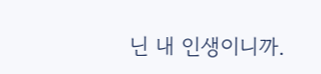닌 내 인생이니까.